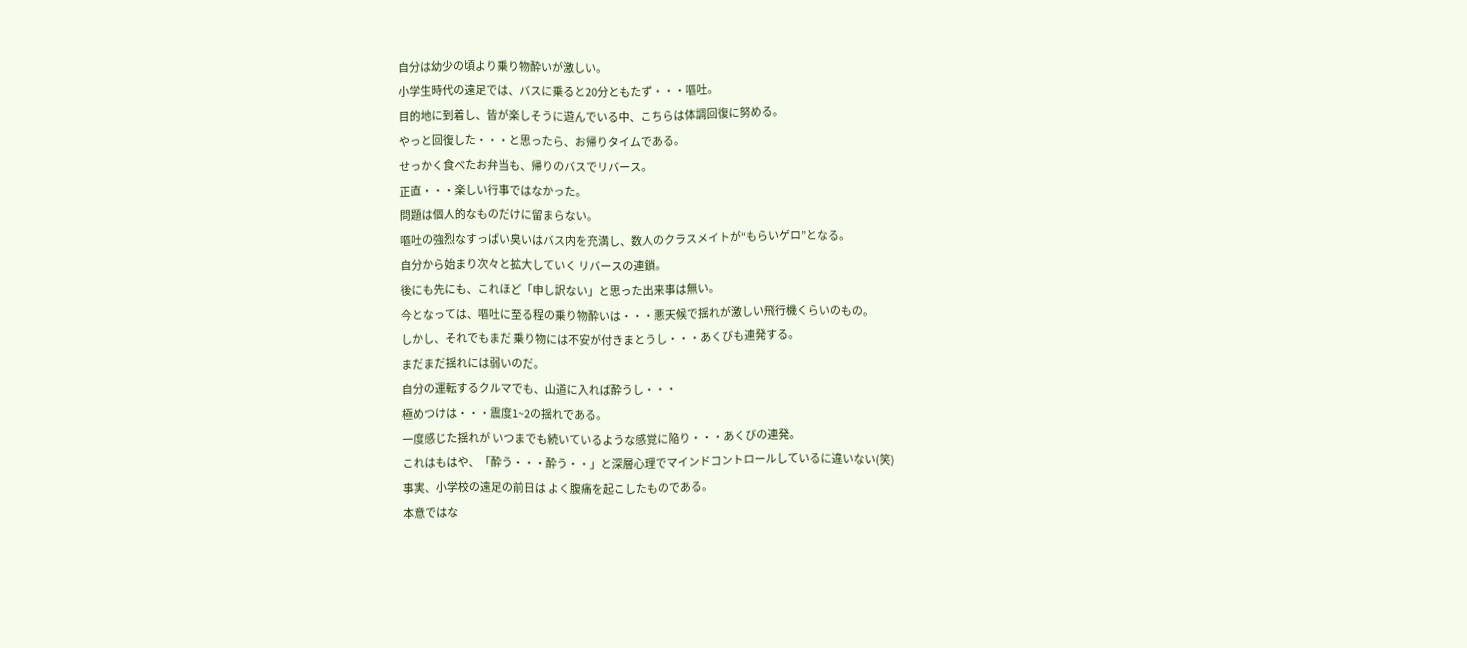自分は幼少の頃より乗り物酔いが激しい。
小学生時代の遠足では、バスに乗ると20分ともたず・・・嘔吐。
目的地に到着し、皆が楽しそうに遊んでいる中、こちらは体調回復に努める。
やっと回復した・・・と思ったら、お帰りタイムである。
せっかく食べたお弁当も、帰りのバスでリバース。
正直・・・楽しい行事ではなかった。
問題は個人的なものだけに留まらない。
嘔吐の強烈なすっぱい臭いはバス内を充満し、数人のクラスメイトが“もらいゲロ”となる。
自分から始まり次々と拡大していく リバースの連鎖。
後にも先にも、これほど「申し訳ない」と思った出来事は無い。
今となっては、嘔吐に至る程の乗り物酔いは・・・悪天候で揺れが激しい飛行機くらいのもの。
しかし、それでもまだ 乗り物には不安が付きまとうし・・・あくびも連発する。
まだまだ揺れには弱いのだ。
自分の運転するクルマでも、山道に入れば酔うし・・・
極めつけは・・・震度1~2の揺れである。
一度感じた揺れが いつまでも続いているような感覚に陥り・・・あくびの連発。
これはもはや、「酔う・・・酔う・・」と深層心理でマインドコントロールしているに違いない(笑)
事実、小学校の遠足の前日は よく腹痛を起こしたものである。
本意ではな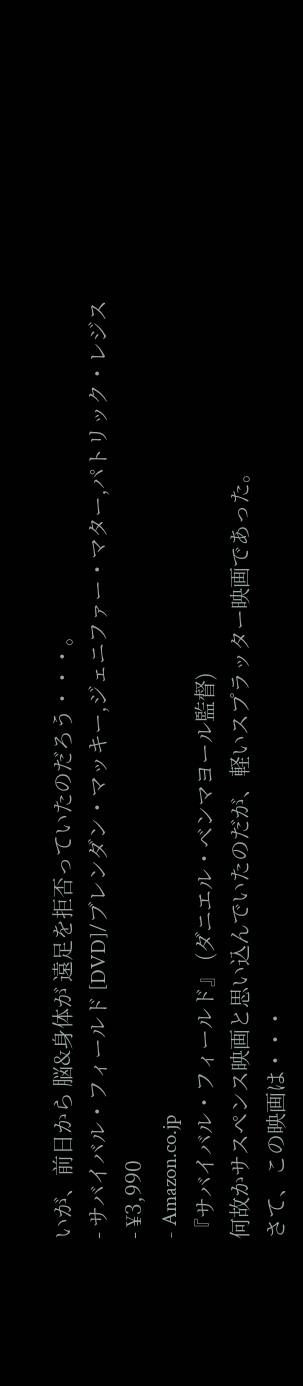いが、前日から 脳&身体が 遠足を拒否っていたのだろう・・・。
- サバイバル・フィールド [DVD]/ブレンダン・マッキー,ジェニファー・マター,パトリック・レジス
- ¥3,990
- Amazon.co.jp
『サバイバル・フィールド』 (ダニエル・ベンマヨール監督)
何故かサスペンス映画と思い込んでいたのだが、軽いスプラッター映画であった。
さて、この映画は・・・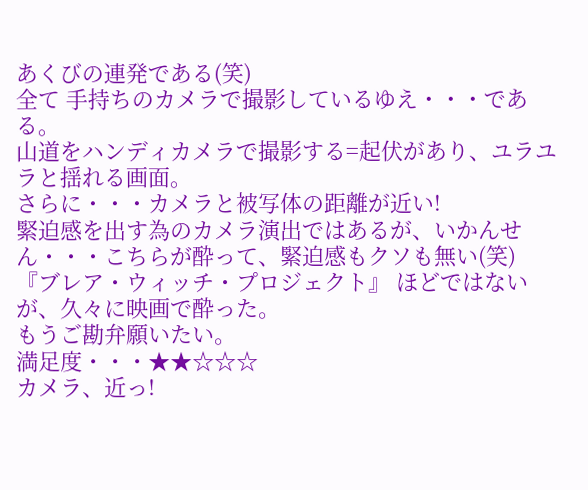あくびの連発である(笑)
全て 手持ちのカメラで撮影しているゆえ・・・である。
山道をハンディカメラで撮影する=起伏があり、ユラユラと揺れる画面。
さらに・・・カメラと被写体の距離が近い!
緊迫感を出す為のカメラ演出ではあるが、いかんせん・・・こちらが酔って、緊迫感もクソも無い(笑)
『ブレア・ウィッチ・プロジェクト』 ほどではないが、久々に映画で酔った。
もうご勘弁願いたい。
満足度・・・★★☆☆☆
カメラ、近っ!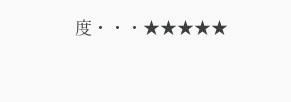度・・・★★★★★